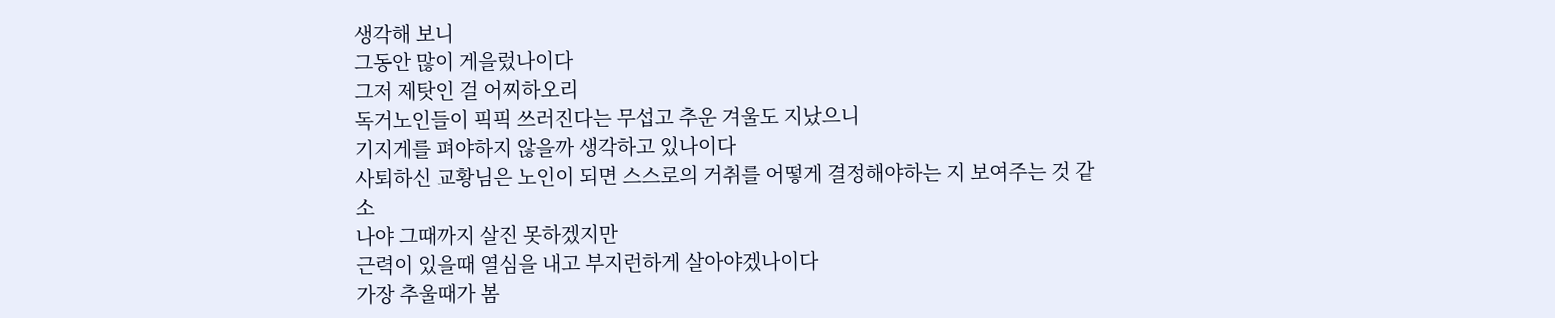생각해 보니
그동안 많이 게을렀나이다
그저 제탓인 걸 어찌하오리
독거노인들이 픽픽 쓰러진다는 무섭고 추운 겨울도 지났으니
기지게를 펴야하지 않을까 생각하고 있나이다
사퇴하신 교황님은 노인이 되면 스스로의 거취를 어떻게 결정해야하는 지 보여주는 것 같소
나야 그때까지 살진 못하겠지만
근력이 있을때 열심을 내고 부지런하게 살아야겠나이다
가장 추울때가 봄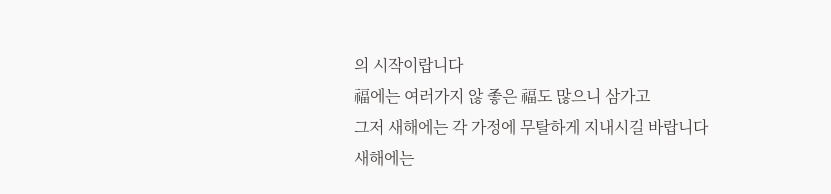의 시작이랍니다
福에는 여러가지 않 좋은 福도 많으니 삼가고
그저 새해에는 각 가정에 무탈하게 지내시길 바랍니다
새해에는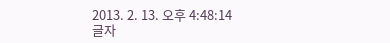2013. 2. 13. 오후 4:48:14
글자